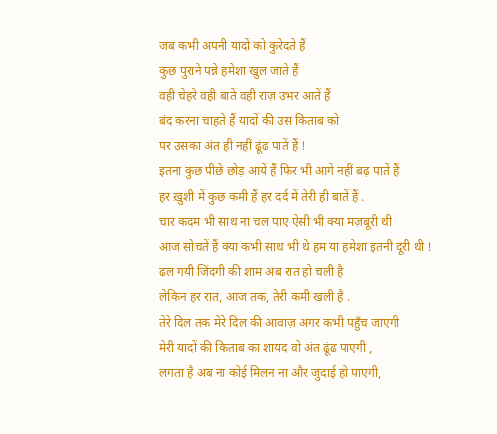जब कभी अपनी यादों को कुरेदते हैं
कुछ पुराने पन्ने हमेशा खुल जाते हैं
वही चेहरे वही बातें वही राज़ उभर आतें हैं
बंद करना चाहते हैं यादों की उस किताब को
पर उसका अंत ही नहीं ढूंढ पातें हैं !
इतना कुछ पीछे छोड़ आयें हैं फिर भी आगे नहीं बढ़ पातें हैं
हर ख़ुशी में कुछ कमी हैं हर दर्द में तेरी ही बातें हैं .
चार कदम भी साथ ना चल पाए ऐसी भी क्या मज़बूरी थी
आज सोचतें हैं क्या कभी साथ भी थे हम या हमेशा इतनी दूरी थी !
ढल गयी जिंदगी की शाम अब रात हो चली है
लेकिन हर रात, आज तक, तेरी कमी खली है .
तेरे दिल तक मेरे दिल की आवाज़ अगर कभी पहुँच जाएगी
मेरी यादों की किताब का शायद वो अंत ढूंढ पाएगी ,
लगता है अब ना कोई मिलन ना और जुदाई हो पाएगी,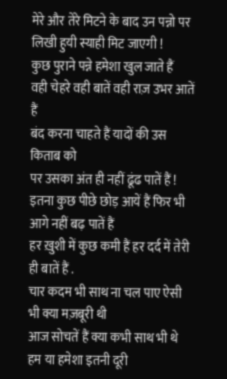मेरे और तेरे मिटने के बाद उन पन्नो पर लिखी हुयी स्याही मिट जाएगी !
कुछ पुराने पन्ने हमेशा खुल जाते हैं
वही चेहरे वही बातें वही राज़ उभर आतें हैं
बंद करना चाहते हैं यादों की उस किताब को
पर उसका अंत ही नहीं ढूंढ पातें हैं !
इतना कुछ पीछे छोड़ आयें हैं फिर भी आगे नहीं बढ़ पातें हैं
हर ख़ुशी में कुछ कमी हैं हर दर्द में तेरी ही बातें हैं .
चार कदम भी साथ ना चल पाए ऐसी भी क्या मज़बूरी थी
आज सोचतें हैं क्या कभी साथ भी थे हम या हमेशा इतनी दूरी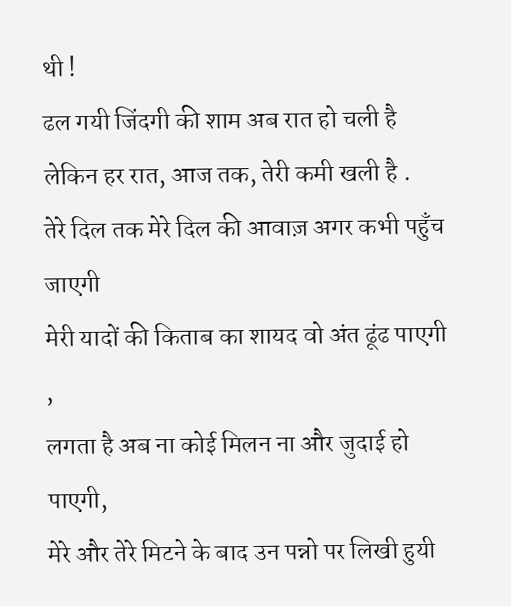थी !
ढल गयी जिंदगी की शाम अब रात हो चली है
लेकिन हर रात, आज तक, तेरी कमी खली है .
तेरे दिल तक मेरे दिल की आवाज़ अगर कभी पहुँच जाएगी
मेरी यादों की किताब का शायद वो अंत ढूंढ पाएगी ,
लगता है अब ना कोई मिलन ना और जुदाई हो पाएगी,
मेरे और तेरे मिटने के बाद उन पन्नो पर लिखी हुयी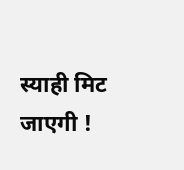स्याही मिट जाएगी !